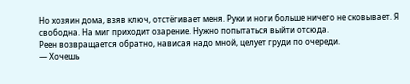Но хозяин дома, взяв ключ, отстёгивает меня. Руки и ноги больше ничего не сковывает. Я свободна. На миг приходит озарение. Нужно попытаться выйти отсюда.
Реен возвращается обратно, нависая надо мной, целует груди по очереди.
— Хочешь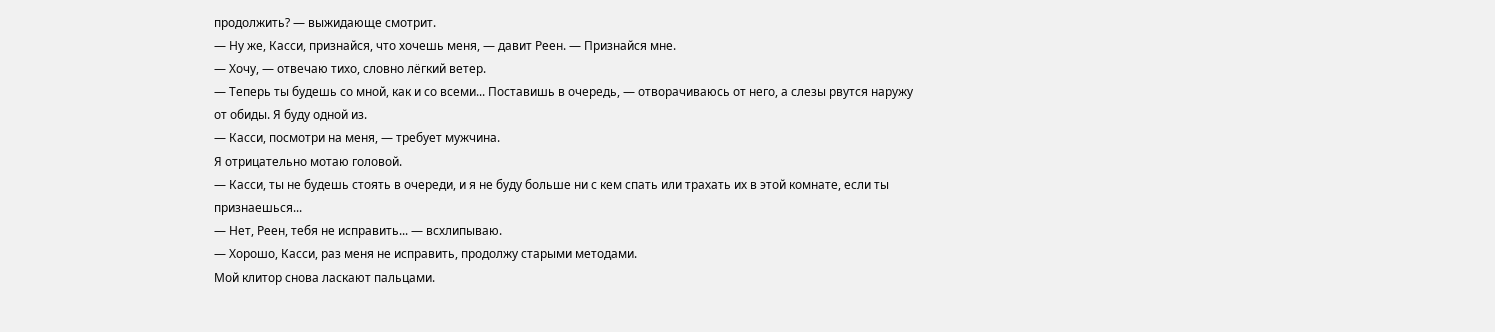продолжить? — выжидающе смотрит.
— Ну же, Касси, признайся, что хочешь меня, — давит Реен. — Признайся мне.
— Хочу, — отвечаю тихо, словно лёгкий ветер.
— Теперь ты будешь со мной, как и со всеми... Поставишь в очередь, — отворачиваюсь от него, а слезы рвутся наружу от обиды. Я буду одной из.
— Касси, посмотри на меня, — требует мужчина.
Я отрицательно мотаю головой.
— Касси, ты не будешь стоять в очереди, и я не буду больше ни с кем спать или трахать их в этой комнате, если ты признаешься...
— Нет, Реен, тебя не исправить... — всхлипываю.
— Хорошо, Касси, раз меня не исправить, продолжу старыми методами.
Мой клитор снова ласкают пальцами.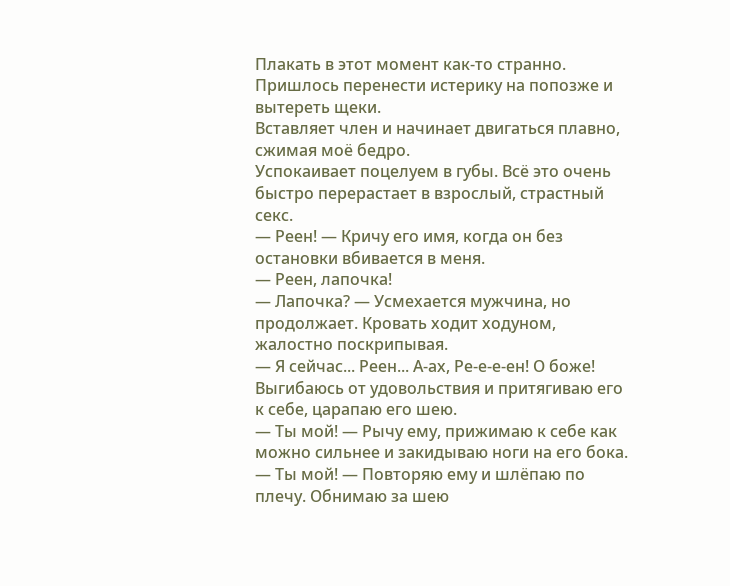Плакать в этот момент как-то странно. Пришлось перенести истерику на попозже и вытереть щеки.
Вставляет член и начинает двигаться плавно, сжимая моё бедро.
Успокаивает поцелуем в губы. Всё это очень быстро перерастает в взрослый, страстный секс.
— Реен! — Кричу его имя, когда он без остановки вбивается в меня.
— Реен, лапочка!
— Лапочка? — Усмехается мужчина, но продолжает. Кровать ходит ходуном, жалостно поскрипывая.
— Я сейчас... Реен... А-ах, Ре-е-е-ен! О боже!
Выгибаюсь от удовольствия и притягиваю его к себе, царапаю его шею.
— Ты мой! — Рычу ему, прижимаю к себе как можно сильнее и закидываю ноги на его бока.
— Ты мой! — Повторяю ему и шлёпаю по плечу. Обнимаю за шею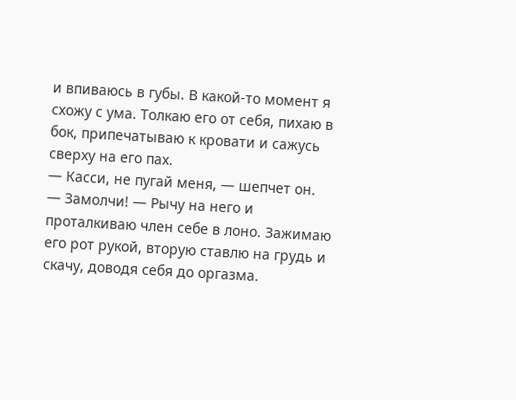и впиваюсь в губы. В какой-то момент я схожу с ума. Толкаю его от себя, пихаю в бок, припечатываю к кровати и сажусь сверху на его пах.
— Касси, не пугай меня, — шепчет он.
— Замолчи! — Рычу на него и проталкиваю член себе в лоно. Зажимаю его рот рукой, вторую ставлю на грудь и скачу, доводя себя до оргазма.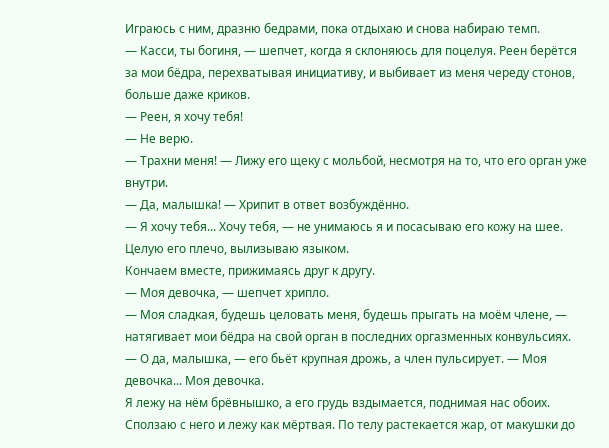Играюсь с ним, дразню бедрами, пока отдыхаю и снова набираю темп.
— Касси, ты богиня, — шепчет, когда я склоняюсь для поцелуя. Реен берётся за мои бёдра, перехватывая инициативу, и выбивает из меня череду стонов, больше даже криков.
— Реен, я хочу тебя!
— Не верю.
— Трахни меня! — Лижу его щеку с мольбой, несмотря на то, что его орган уже внутри.
— Да, малышка! — Хрипит в ответ возбуждённо.
— Я хочу тебя... Хочу тебя, — не унимаюсь я и посасываю его кожу на шее. Целую его плечо, вылизываю языком.
Кончаем вместе, прижимаясь друг к другу.
— Моя девочка, — шепчет хрипло.
— Моя сладкая, будешь целовать меня, будешь прыгать на моём члене, — натягивает мои бёдра на свой орган в последних оргазменных конвульсиях.
— О да, малышка, — его бьёт крупная дрожь, а член пульсирует. — Моя девочка... Моя девочка.
Я лежу на нём брёвнышко, а его грудь вздымается, поднимая нас обоих.
Сползаю с него и лежу как мёртвая. По телу растекается жар, от макушки до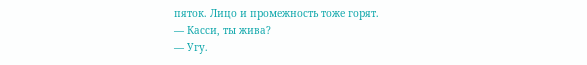пяток. Лицо и промежность тоже горят.
— Касси, ты жива?
— Угу.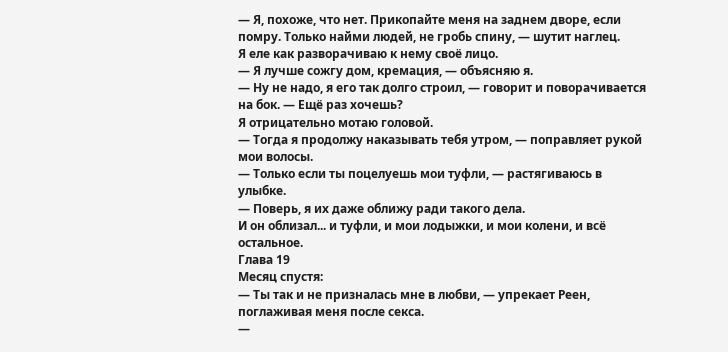— Я, похоже, что нет. Прикопайте меня на заднем дворе, если помру. Только найми людей, не гробь спину, — шутит наглец.
Я еле как разворачиваю к нему своё лицо.
— Я лучше сожгу дом, кремация, — объясняю я.
— Ну не надо, я его так долго строил, — говорит и поворачивается на бок. — Ещё раз хочешь?
Я отрицательно мотаю головой.
— Тогда я продолжу наказывать тебя утром, — поправляет рукой мои волосы.
— Только если ты поцелуешь мои туфли, — растягиваюсь в улыбке.
— Поверь, я их даже оближу ради такого дела.
И он облизал... и туфли, и мои лодыжки, и мои колени, и всё остальное.
Глава 19
Месяц спустя:
— Ты так и не призналась мне в любви, — упрекает Реен, поглаживая меня после секса.
—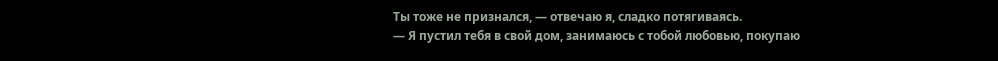Ты тоже не признался, — отвечаю я, сладко потягиваясь.
— Я пустил тебя в свой дом, занимаюсь с тобой любовью, покупаю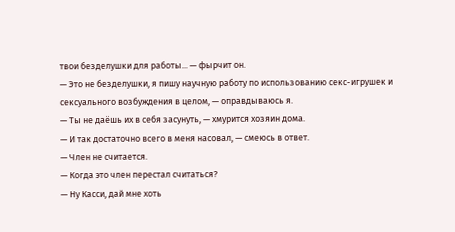твои безделушки для работы... — фырчит он.
— Это не безделушки, я пишу научную работу по использованию секс-игрушек и сексуального возбуждения в целом, — оправдываюсь я.
— Ты не даёшь их в себя засунуть, — хмурится хозяин дома.
— И так достаточно всего в меня насовал, — смеюсь в ответ.
— Член не считается.
— Когда это член перестал считаться?
— Ну Касси, дай мне хоть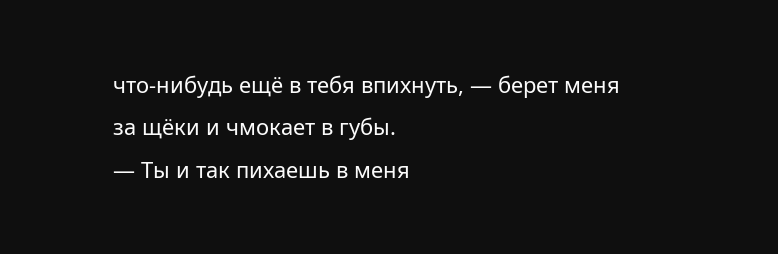что-нибудь ещё в тебя впихнуть, — берет меня за щёки и чмокает в губы.
— Ты и так пихаешь в меня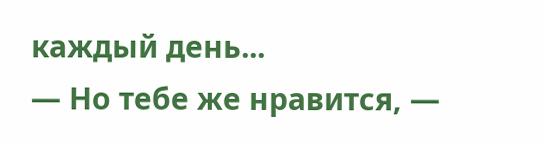каждый день...
— Но тебе же нравится, —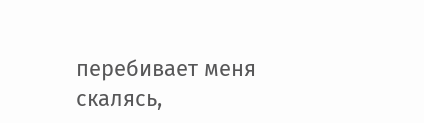перебивает меня скалясь,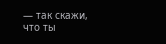— так скажи, что ты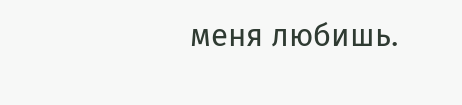меня любишь.